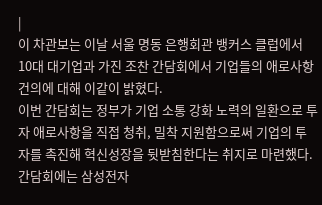|
이 차관보는 이날 서울 명동 은행회관 뱅커스 클럽에서 10대 대기업과 가진 조찬 간담회에서 기업들의 애로사항 건의에 대해 이같이 밝혔다.
이번 간담회는 정부가 기업 소통 강화 노력의 일환으로 투자 애로사항을 직접 청취, 밀착 지원함으로써 기업의 투자를 촉진해 혁신성장을 뒷받침한다는 취지로 마련했다. 간담회에는 삼성전자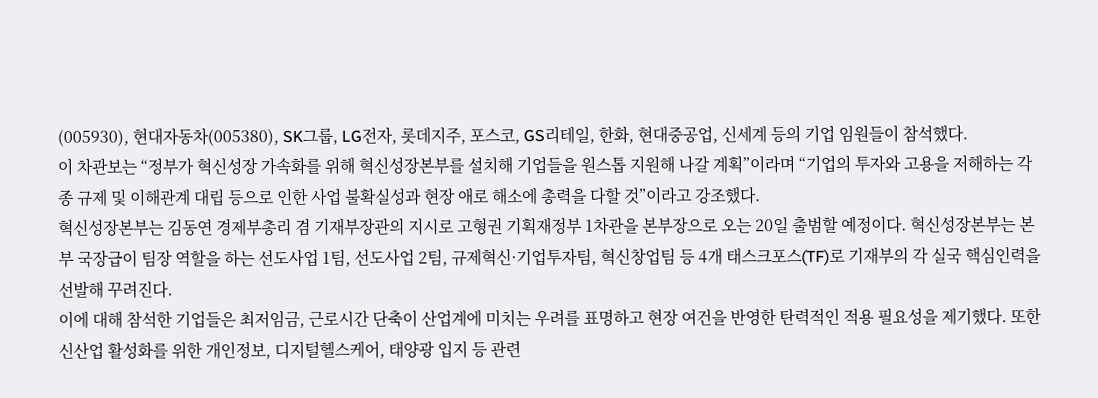(005930), 현대자동차(005380), SK그룹, LG전자, 롯데지주, 포스코, GS리테일, 한화, 현대중공업, 신세계 등의 기업 임원들이 참석했다.
이 차관보는 “정부가 혁신성장 가속화를 위해 혁신성장본부를 설치해 기업들을 원스톱 지원해 나갈 계획”이라며 “기업의 투자와 고용을 저해하는 각종 규제 및 이해관계 대립 등으로 인한 사업 불확실성과 현장 애로 해소에 총력을 다할 것”이라고 강조했다.
혁신성장본부는 김동연 경제부총리 겸 기재부장관의 지시로 고형권 기획재정부 1차관을 본부장으로 오는 20일 출범할 예정이다. 혁신성장본부는 본부 국장급이 팀장 역할을 하는 선도사업 1팀, 선도사업 2팀, 규제혁신·기업투자팀, 혁신창업팀 등 4개 태스크포스(TF)로 기재부의 각 실국 핵심인력을 선발해 꾸려진다.
이에 대해 참석한 기업들은 최저임금, 근로시간 단축이 산업계에 미치는 우려를 표명하고 현장 여건을 반영한 탄력적인 적용 필요성을 제기했다. 또한 신산업 활성화를 위한 개인정보, 디지털헬스케어, 태양광 입지 등 관련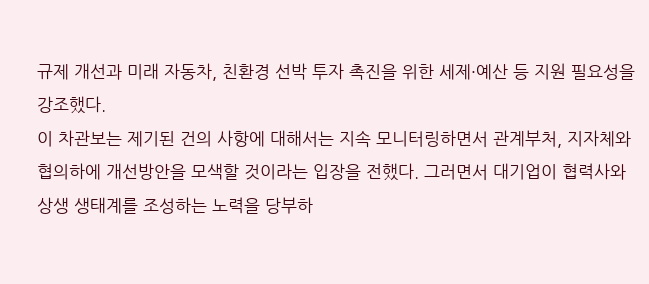규제 개선과 미래 자동차, 친환경 선박 투자 촉진을 위한 세제·예산 등 지원 필요성을 강조했다.
이 차관보는 제기된 건의 사항에 대해서는 지속 모니터링하면서 관계부처, 지자체와 협의하에 개선방안을 모색할 것이라는 입장을 전했다. 그러면서 대기업이 협력사와 상생 생태계를 조성하는 노력을 당부하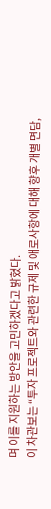며 이를 지원하는 방안을 고민하겠다고 밝혔다.
이 차관보는 “투자 프로젝트와 관련한 규제 및 애로사항에 대해 향후 개별 면담,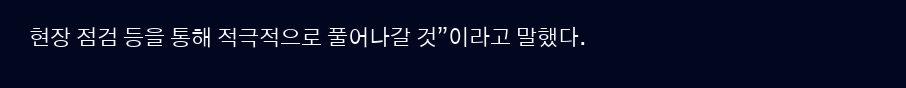현장 점검 등을 통해 적극적으로 풀어나갈 것”이라고 말했다.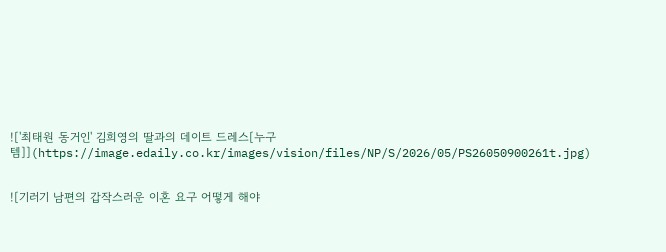!['최태원 동거인' 김희영의 딸과의 데이트 드레스[누구템]](https://image.edaily.co.kr/images/vision/files/NP/S/2026/05/PS26050900261t.jpg)


![기러기 남편의 갑작스러운 이혼 요구 어떻게 해야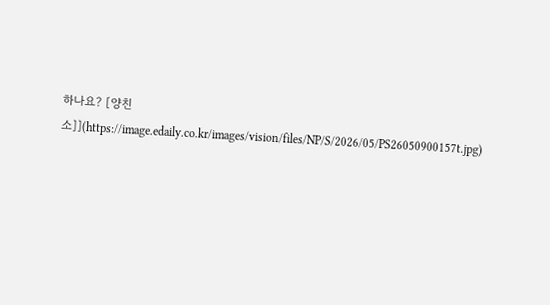하나요? [양친소]](https://image.edaily.co.kr/images/vision/files/NP/S/2026/05/PS26050900157t.jpg)